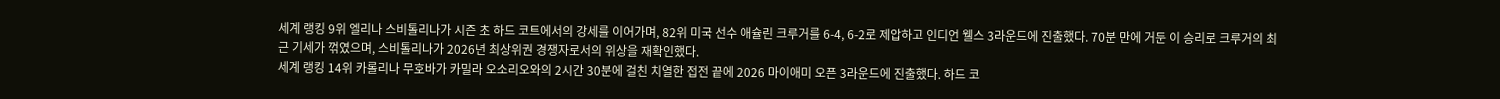세계 랭킹 9위 엘리나 스비톨리나가 시즌 초 하드 코트에서의 강세를 이어가며, 82위 미국 선수 애슐린 크루거를 6-4, 6-2로 제압하고 인디언 웰스 3라운드에 진출했다. 70분 만에 거둔 이 승리로 크루거의 최근 기세가 꺾였으며, 스비톨리나가 2026년 최상위권 경쟁자로서의 위상을 재확인했다.
세계 랭킹 14위 카롤리나 무호바가 카밀라 오소리오와의 2시간 30분에 걸친 치열한 접전 끝에 2026 마이애미 오픈 3라운드에 진출했다. 하드 코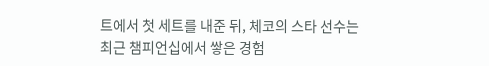트에서 첫 세트를 내준 뒤, 체코의 스타 선수는 최근 챔피언십에서 쌓은 경험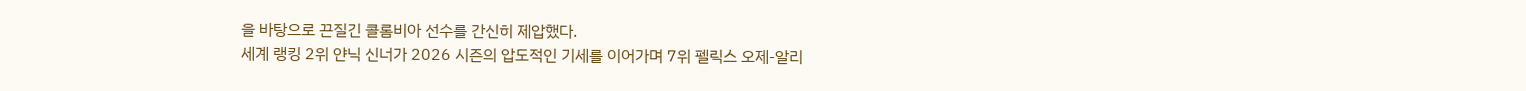을 바탕으로 끈질긴 콜롬비아 선수를 간신히 제압했다.
세계 랭킹 2위 얀닉 신너가 2026 시즌의 압도적인 기세를 이어가며 7위 펠릭스 오제-알리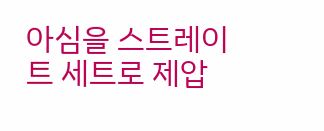아심을 스트레이트 세트로 제압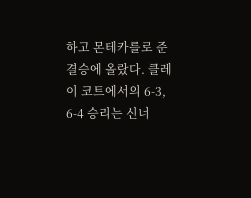하고 몬테카를로 준결승에 올랐다. 클레이 코트에서의 6-3, 6-4 승리는 신너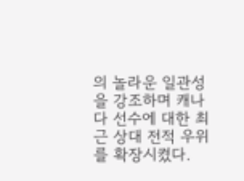의 놀라운 일관성을 강조하며 캐나다 선수에 대한 최근 상대 전적 우위를 확장시켰다.